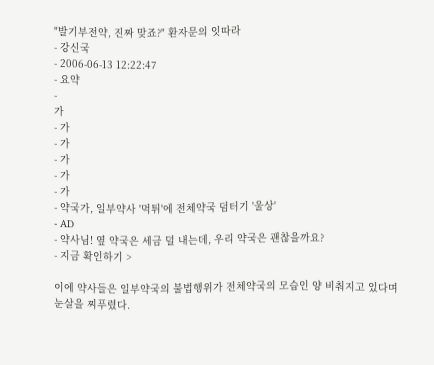"발기부전약, 진짜 맞죠?" 환자문의 잇따라
- 강신국
- 2006-06-13 12:22:47
- 요약
-
가
- 가
- 가
- 가
- 가
- 가
- 약국가, 일부약사 '먹튀'에 전체약국 덤터기 '울상'
- AD
- 약사님! 옆 약국은 세금 덜 내는데, 우리 약국은 괜찮을까요?
- 지금 확인하기 >

이에 약사들은 일부약국의 불법행위가 전체약국의 모습인 양 비춰지고 있다며 눈살을 찌푸렸다.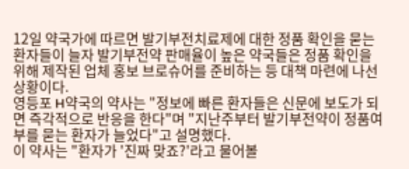12일 약국가에 따르면 발기부전치료제에 대한 정품 확인을 묻는 환자들이 늘자 발기부전약 판매율이 높은 약국들은 정품 확인을 위해 제작된 업체 홍보 브로슈어를 준비하는 등 대책 마련에 나선 상황이다.
영등포 H약국의 약사는 "정보에 빠른 환자들은 신문에 보도가 되면 즉각적으로 반응을 한다"며 "지난주부터 발기부전약이 정품여부를 묻는 환자가 늘었다"고 설명했다.
이 약사는 "환자가 '진짜 맞죠?'라고 물어볼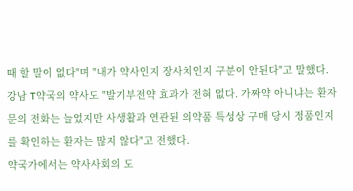때 할 말이 없다"며 "내가 약사인지 장사치인지 구분이 안된다"고 말했다.
강남 T약국의 약사도 "발기부전약 효과가 전혀 없다. 가짜약 아니냐는 환자 문의 전화는 늘었지만 사생활과 연관된 의약품 특성상 구매 당시 정품인지를 확인하는 환자는 많지 않다"고 전했다.
약국가에서는 약사사회의 도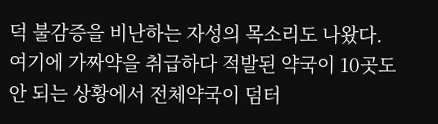덕 불감증을 비난하는 자성의 목소리도 나왔다.
여기에 가짜약을 취급하다 적발된 약국이 10곳도 안 되는 상황에서 전체약국이 덤터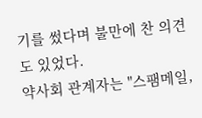기를 썼다며 불만에 찬 의견도 있었다.
약사회 관계자는 "스팸메일,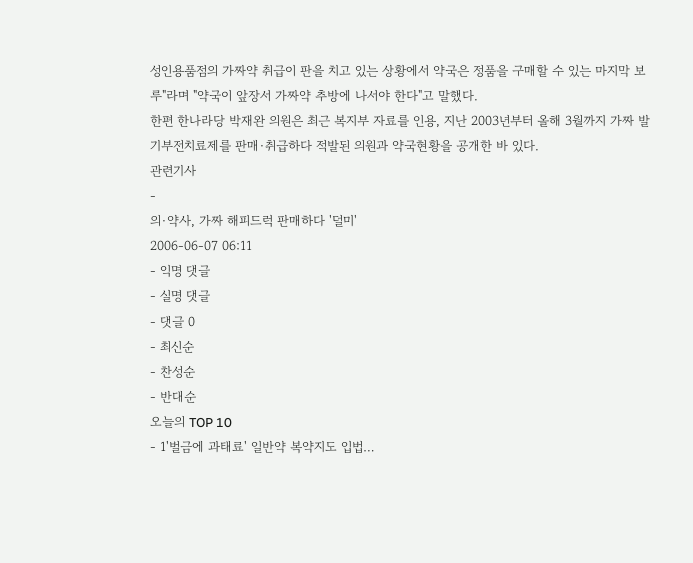성인용품점의 가짜약 취급이 판을 치고 있는 상황에서 약국은 정품을 구매할 수 있는 마지막 보루"라며 "약국이 앞장서 가짜약 추방에 나서야 한다"고 말했다.
한편 한나라당 박재완 의원은 최근 복지부 자료를 인용, 지난 2003년부터 올해 3월까지 가짜 발기부전치료제를 판매·취급하다 적발된 의원과 약국현황을 공개한 바 있다.
관련기사
-
의·약사, 가짜 해피드럭 판매하다 '덜미'
2006-06-07 06:11
- 익명 댓글
- 실명 댓글
- 댓글 0
- 최신순
- 찬성순
- 반대순
오늘의 TOP 10
- 1'벌금에 과태료' 일반약 복약지도 입법…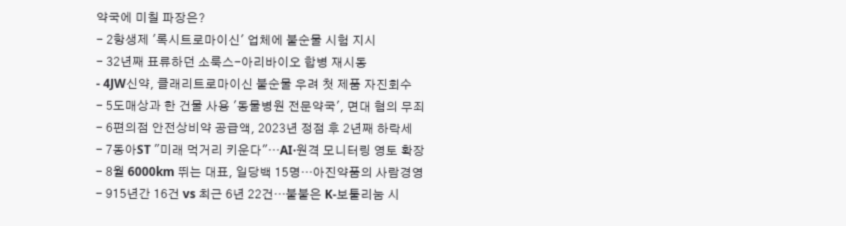약국에 미칠 파장은?
- 2항생제 '록시트로마이신' 업체에 불순물 시험 지시
- 32년째 표류하던 소룩스-아리바이오 합병 재시동
- 4JW신약, 클래리트로마이신 불순물 우려 첫 제품 자진회수
- 5도매상과 한 건물 사용 '동물병원 전문약국', 면대 혐의 무죄
- 6편의점 안전상비약 공급액, 2023년 정점 후 2년째 하락세
- 7동아ST "미래 먹거리 키운다"…AI·원격 모니터링 영토 확장
- 8월 6000km 뛰는 대표, 일당백 15명…아진약품의 사람경영
- 915년간 16건 vs 최근 6년 22건…불붙은 K-보툴리눔 시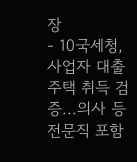장
- 10국세청, 사업자 대출 주택 취득 검증...의사 등 전문직 포함